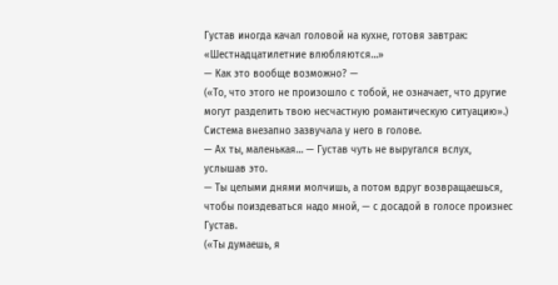Густав иногда качал головой на кухне, готовя завтрак: «Шестнадцатилетние влюбляются…»
— Как это вообще возможно? —
(«То, что этого не произошло с тобой, не означает, что другие могут разделить твою несчастную романтическую ситуацию».) Система внезапно зазвучала у него в голове.
— Ах ты, маленькая… — Густав чуть не выругался вслух, услышав это.
— Ты целыми днями молчишь, а потом вдруг возвращаешься, чтобы поиздеваться надо мной, — с досадой в голосе произнес Густав.
(«Ты думаешь, я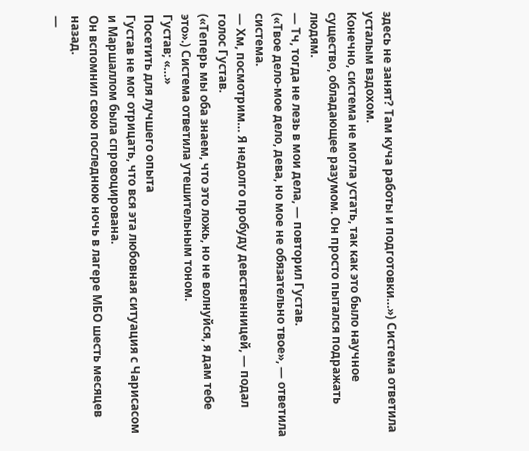здесь не занят? Там куча работы и подготовки…») Система ответила усталым вздохом.
Конечно, система не могла устать, так как это было научное существо, обладающее разумом. Он просто пытался подражать людям.
— Тч, тогда не лезь в мои дела, — повторил Густав.
(«Твое дело-мое дело, дева, но мое не обязательно твое», — ответила система.
— Хм, посмотрим… Я недолго пробуду девственницей, — подал голос Густав.
(«Теперь мы оба знаем, что это ложь, но не волнуйся, я дам тебе это».) Система ответила утешительным тоном.
Густав; «…»
Посетить для лучшего опыта
Густав не мог отрицать, что вся эта любовная ситуация с Чарисасом и Маршаллом была спровоцирована.
Он вспомнил свою последнюю ночь в лагере МБО шесть месяцев назад.
—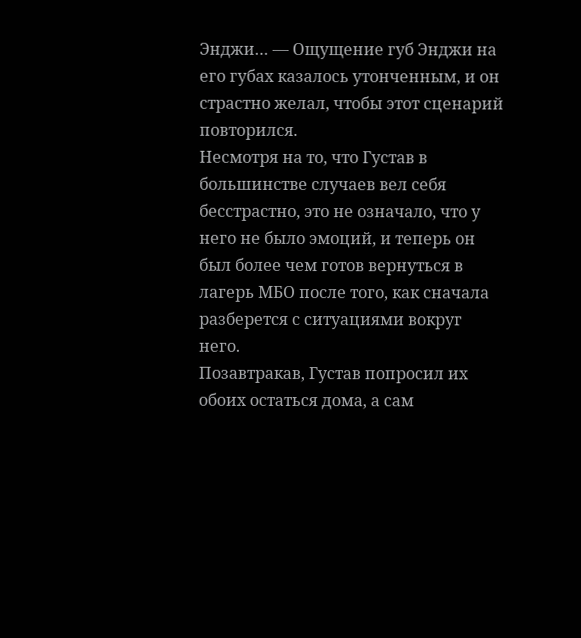Энджи… — Ощущение губ Энджи на его губах казалось утонченным, и он страстно желал, чтобы этот сценарий повторился.
Несмотря на то, что Густав в большинстве случаев вел себя бесстрастно, это не означало, что у него не было эмоций, и теперь он был более чем готов вернуться в лагерь МБО после того, как сначала разберется с ситуациями вокруг него.
Позавтракав, Густав попросил их обоих остаться дома, а сам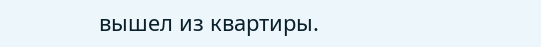вышел из квартиры.